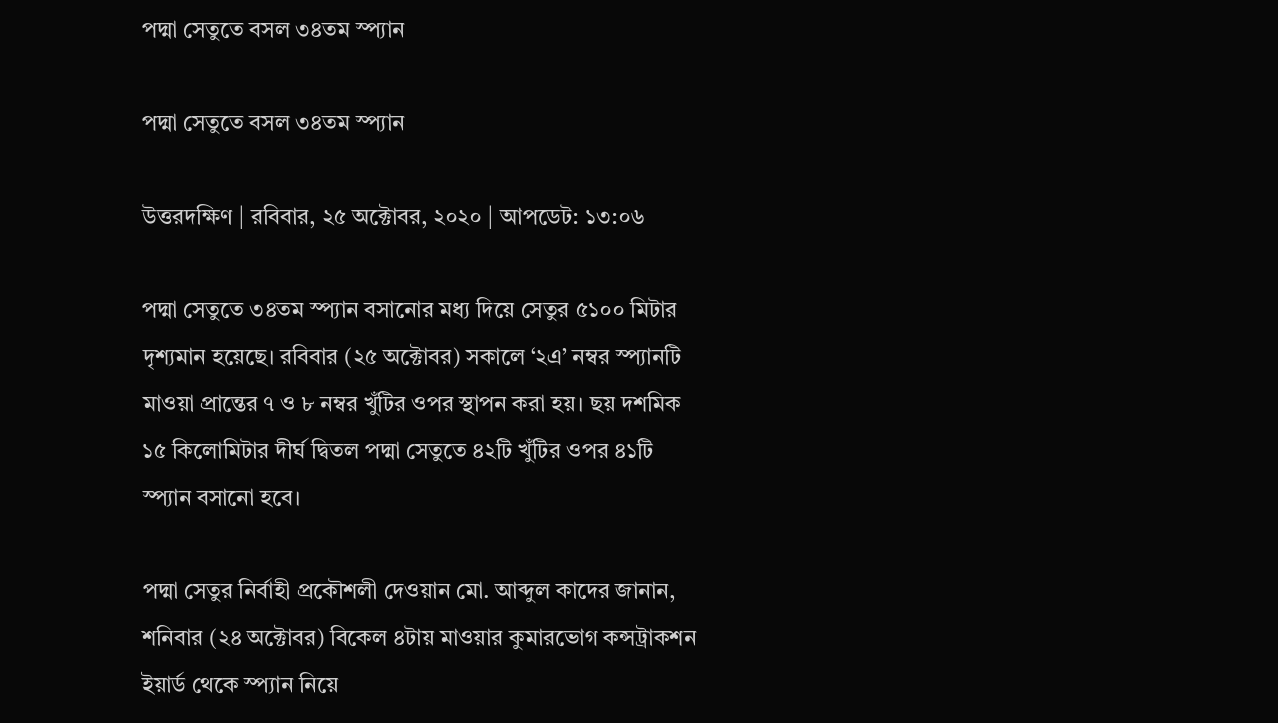পদ্মা সেতুতে বসল ৩৪তম স্প্যান

পদ্মা সেতুতে বসল ৩৪তম স্প্যান

উত্তরদক্ষিণ | রবিবার, ২৫ অক্টোবর, ২০২০ | আপডেট: ১৩:০৬

পদ্মা সেতুতে ৩৪তম স্প্যান বসানোর মধ্য দিয়ে সেতুর ৫১০০ মিটার দৃশ্যমান হয়েছে। রবিবার (২৫ অক্টোবর) সকালে ‘২এ’ নম্বর স্প্যানটি মাওয়া প্রান্তের ৭ ও ৮ নম্বর খুঁটির ওপর স্থাপন করা হয়। ছয় দশমিক ১৫ কিলোমিটার দীর্ঘ দ্বিতল পদ্মা সেতুতে ৪২টি খুঁটির ওপর ৪১টি স্প্যান বসানো হবে।

পদ্মা সেতুর নির্বাহী প্রকৌশলী দেওয়ান মো. আব্দুল কাদের জানান, শনিবার (২৪ অক্টোবর) বিকেল ৪টায় মাওয়ার কুমারভোগ কন্সট্রাকশন ইয়ার্ড থেকে স্প্যান নিয়ে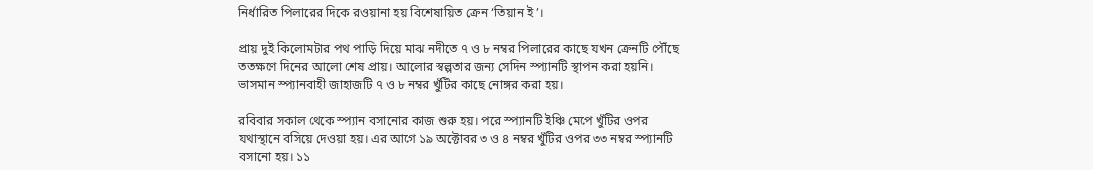নির্ধারিত পিলারের দিকে রওয়ানা হয় বিশেষায়িত ক্রেন ‘তিয়ান ই’।

প্রায় দুই কিলোমটার পথ পাড়ি দিয়ে মাঝ নদীতে ৭ ও ৮ নম্বর পিলারের কাছে যখন ক্রেনটি পৌঁছে ততক্ষণে দিনের আলো শেষ প্রায়। আলোর স্বল্পতার জন্য সেদিন স্প্যানটি স্থাপন করা হয়নি। ভাসমান স্প্যানবাহী জাহাজটি ৭ ও ৮ নম্বর খুঁটির কাছে নোঙ্গর করা হয়।

রবিবার সকাল থেকে স্প্যান বসানোর কাজ শুরু হয়। পরে স্প্যানটি ইঞ্চি মেপে খুঁটির ওপর যথাস্থানে বসিয়ে দেওয়া হয়। এর আগে ১৯ অক্টোবর ৩ ও ৪ নম্বর খুঁটির ওপর ৩৩ নম্বর স্প্যানটি বসানো হয়। ১১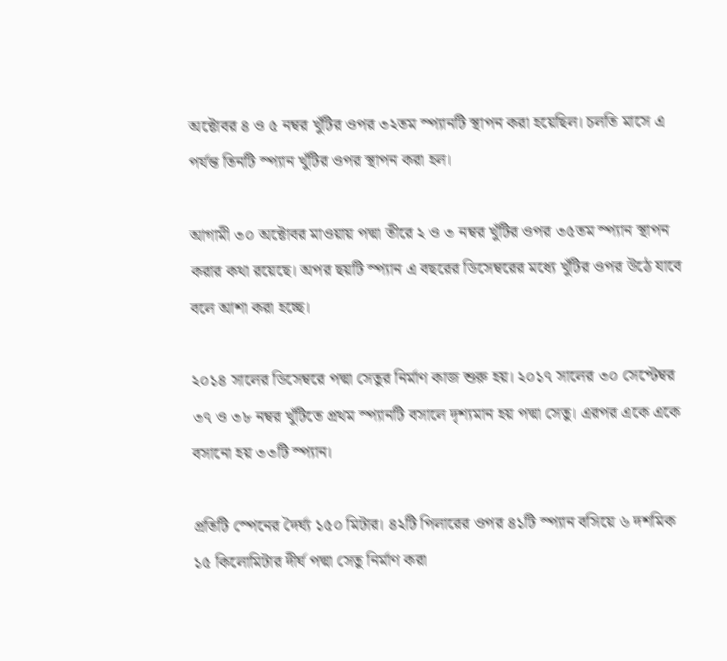অক্টোবর ৪ ও ৫ নম্বর খুঁটির ওপর ৩২তম স্প্যানটি স্থাপন করা হয়েছিল। চলতি মাসে এ পর্যন্ত তিনটি স্প্যান খুঁটির ওপর স্থাপন করা হল।

আগামী ৩০ অক্টোবর মাওয়ায় পদ্মা তীরে ২ ও ৩ নম্বর খুঁটির ওপর ৩৫তম স্প্যান স্থাপন করার কথা রয়েছে। অপর ছয়টি স্প্যান এ বছরের ডিসেম্বরের মধ্যে খুঁটির ওপর উঠে যাবে বলে আশা করা হচ্ছে।

২০১৪ সালের ডিসেম্বরে পদ্মা সেতুর নির্মাণ কাজ শুরু হয়। ২০১৭ সালের ৩০ সেপ্টেম্বর ৩৭ ও ৩৮ নম্বর খুঁটিতে প্রথম স্প্যানটি বসালে দৃশ্যমান হয় পদ্মা সেতু। এরপর একে একে বসানো হয় ৩৩টি স্প্যান।

প্রতিটি স্পেনের দৈর্ঘ্য ১৫০ মিটার। ৪২টি পিলারের ওপর ৪১টি স্প্যান বসিয়ে ৬ দশমিক ১৫ কিলোমিটার দীর্ঘ পদ্মা সেতু নির্মাণ করা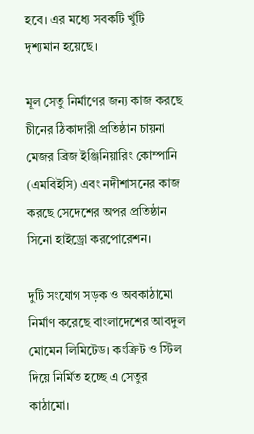হবে। এর মধ্যে সবকটি খুঁটি দৃশ্যমান হয়েছে।

মূল সেতু নির্মাণের জন্য কাজ করছে চীনের ঠিকাদারী প্রতিষ্ঠান চায়না মেজর ব্রিজ ইঞ্জিনিয়ারিং কোম্পানি (এমবিইসি) এবং নদীশাসনের কাজ করছে সেদেশের অপর প্রতিষ্ঠান সিনো হাইড্রো করপোরেশন।

দুটি সংযোগ সড়ক ও অবকাঠামো নির্মাণ করেছে বাংলাদেশের আবদুল মোমেন লিমিটেড। কংক্রিট ও স্টিল দিয়ে নির্মিত হচ্ছে এ সেতুর কাঠামো।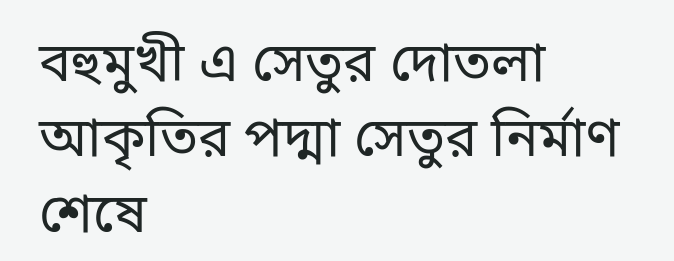বহুমুখী এ সেতুর দোতলা আকৃতির পদ্মা সেতুর নির্মাণ শেষে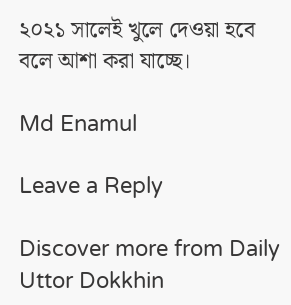২০২১ সালেই খুলে দেওয়া হবে বলে আশা করা যাচ্ছে।

Md Enamul

Leave a Reply

Discover more from Daily Uttor Dokkhin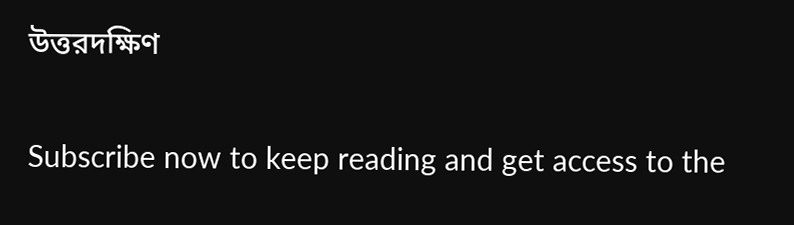উত্তরদক্ষিণ

Subscribe now to keep reading and get access to the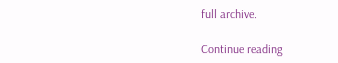full archive.

Continue reading